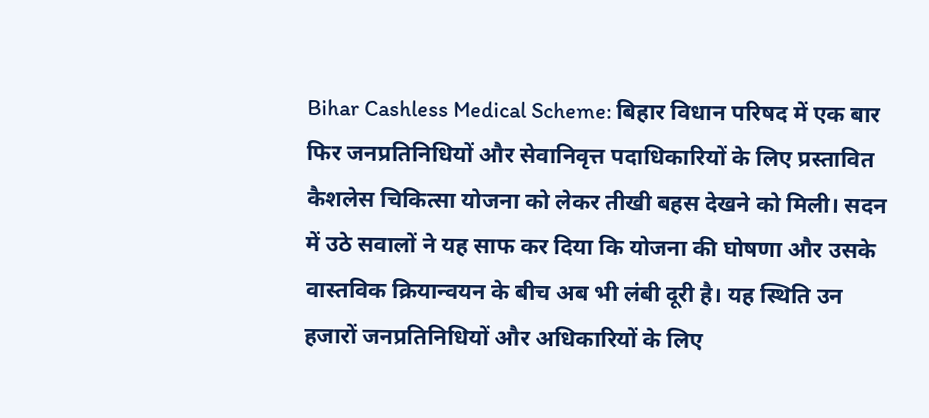Bihar Cashless Medical Scheme: बिहार विधान परिषद में एक बार फिर जनप्रतिनिधियों और सेवानिवृत्त पदाधिकारियों के लिए प्रस्तावित कैशलेस चिकित्सा योजना को लेकर तीखी बहस देखने को मिली। सदन में उठे सवालों ने यह साफ कर दिया कि योजना की घोषणा और उसके वास्तविक क्रियान्वयन के बीच अब भी लंबी दूरी है। यह स्थिति उन हजारों जनप्रतिनिधियों और अधिकारियों के लिए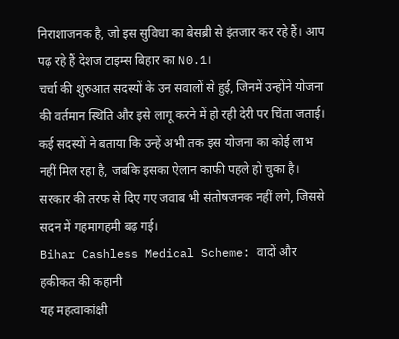निराशाजनक है, जो इस सुविधा का बेसब्री से इंतजार कर रहे हैं। आप पढ़ रहे हैं देशज टाइम्स बिहार का N0.1।
चर्चा की शुरुआत सदस्यों के उन सवालों से हुई, जिनमें उन्होंने योजना की वर्तमान स्थिति और इसे लागू करने में हो रही देरी पर चिंता जताई। कई सदस्यों ने बताया कि उन्हें अभी तक इस योजना का कोई लाभ नहीं मिल रहा है, जबकि इसका ऐलान काफी पहले हो चुका है। सरकार की तरफ से दिए गए जवाब भी संतोषजनक नहीं लगे, जिससे सदन में गहमागहमी बढ़ गई।
Bihar Cashless Medical Scheme: वादों और हकीकत की कहानी
यह महत्वाकांक्षी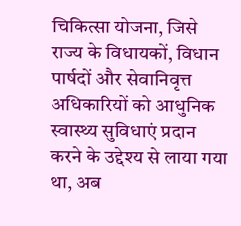चिकित्सा योजना, जिसे राज्य के विधायकों, विधान पार्षदों और सेवानिवृत्त अधिकारियों को आधुनिक स्वास्थ्य सुविधाएं प्रदान करने के उद्देश्य से लाया गया था, अब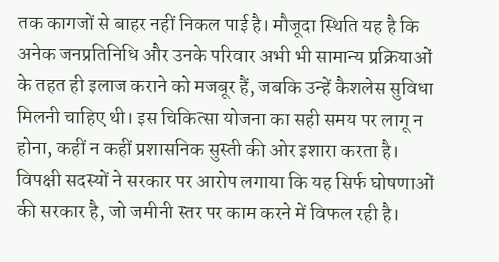तक कागजों से बाहर नहीं निकल पाई है। मौजूदा स्थिति यह है कि अनेक जनप्रतिनिधि और उनके परिवार अभी भी सामान्य प्रक्रियाओं के तहत ही इलाज कराने को मजबूर हैं, जबकि उन्हें कैशलेस सुविधा मिलनी चाहिए थी। इस चिकित्सा योजना का सही समय पर लागू न होना, कहीं न कहीं प्रशासनिक सुस्ती की ओर इशारा करता है।
विपक्षी सदस्यों ने सरकार पर आरोप लगाया कि यह सिर्फ घोषणाओं की सरकार है, जो जमीनी स्तर पर काम करने में विफल रही है।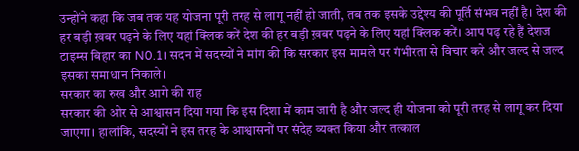उन्होंने कहा कि जब तक यह योजना पूरी तरह से लागू नहीं हो जाती, तब तक इसके उद्देश्य की पूर्ति संभव नहीं है। देश की हर बड़ी ख़बर पढ़ने के लिए यहां क्लिक करें देश की हर बड़ी ख़बर पढ़ने के लिए यहां क्लिक करें। आप पढ़ रहे हैं देशज टाइम्स बिहार का N0.1। सदन में सदस्यों ने मांग की कि सरकार इस मामले पर गंभीरता से विचार करे और जल्द से जल्द इसका समाधान निकाले।
सरकार का रुख और आगे की राह
सरकार की ओर से आश्वासन दिया गया कि इस दिशा में काम जारी है और जल्द ही योजना को पूरी तरह से लागू कर दिया जाएगा। हालांकि, सदस्यों ने इस तरह के आश्वासनों पर संदेह व्यक्त किया और तत्काल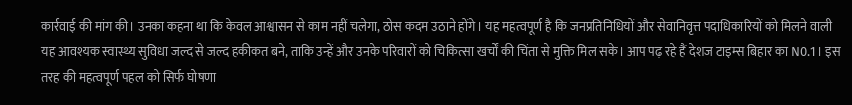कार्रवाई की मांग की। उनका कहना था कि केवल आश्वासन से काम नहीं चलेगा, ठोस कदम उठाने होंगे। यह महत्वपूर्ण है कि जनप्रतिनिधियों और सेवानिवृत्त पदाधिकारियों को मिलने वाली यह आवश्यक स्वास्थ्य सुविधा जल्द से जल्द हकीकत बने, ताकि उन्हें और उनके परिवारों को चिकित्सा खर्चों की चिंता से मुक्ति मिल सके। आप पढ़ रहे हैं देशज टाइम्स बिहार का N0.1। इस तरह की महत्वपूर्ण पहल को सिर्फ घोषणा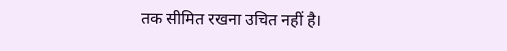तक सीमित रखना उचित नहीं है।